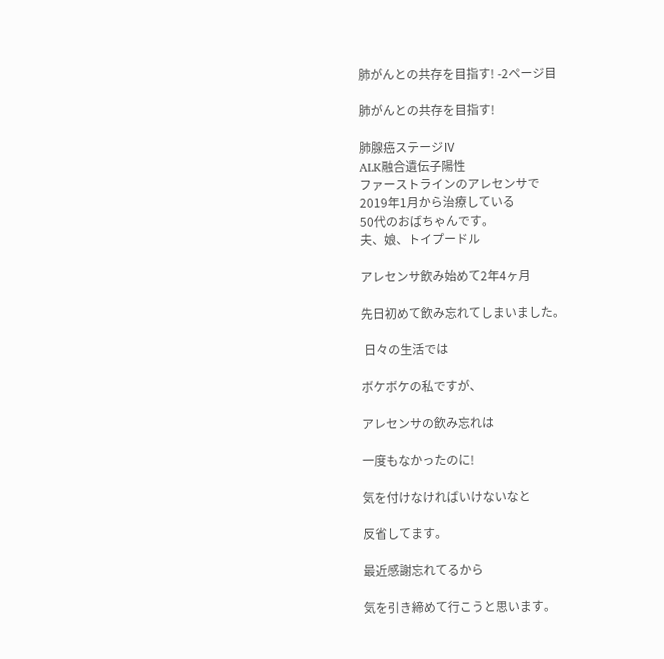肺がんとの共存を目指す! -2ページ目

肺がんとの共存を目指す!

肺腺癌ステージⅣ
ALK融合遺伝子陽性
ファーストラインのアレセンサで
2019年1月から治療している
50代のおばちゃんです。
夫、娘、トイプードル

アレセンサ飲み始めて2年4ヶ月

先日初めて飲み忘れてしまいました。

 日々の生活では

ボケボケの私ですが、

アレセンサの飲み忘れは

一度もなかったのに!

気を付けなければいけないなと

反省してます。

最近感謝忘れてるから

気を引き締めて行こうと思います。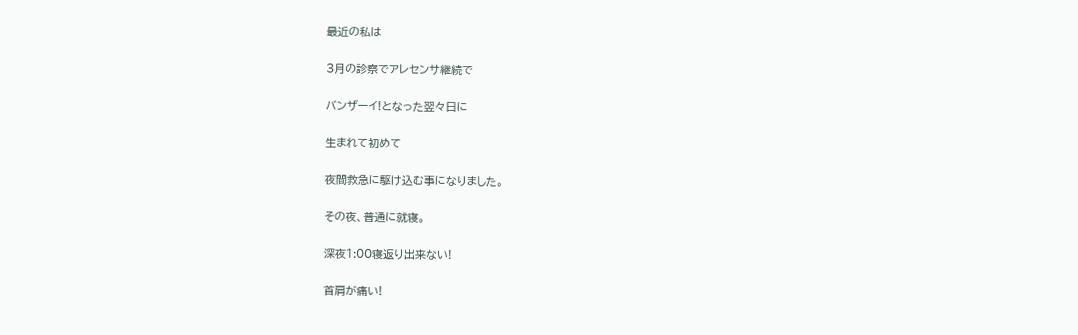最近の私は

3月の診察でアレセンサ継続で

バンザーイ!となった翌々日に

生まれて初めて

夜間救急に駆け込む事になりました。

その夜、普通に就寝。

深夜1:00寝返り出来ない!

首肩が痛い!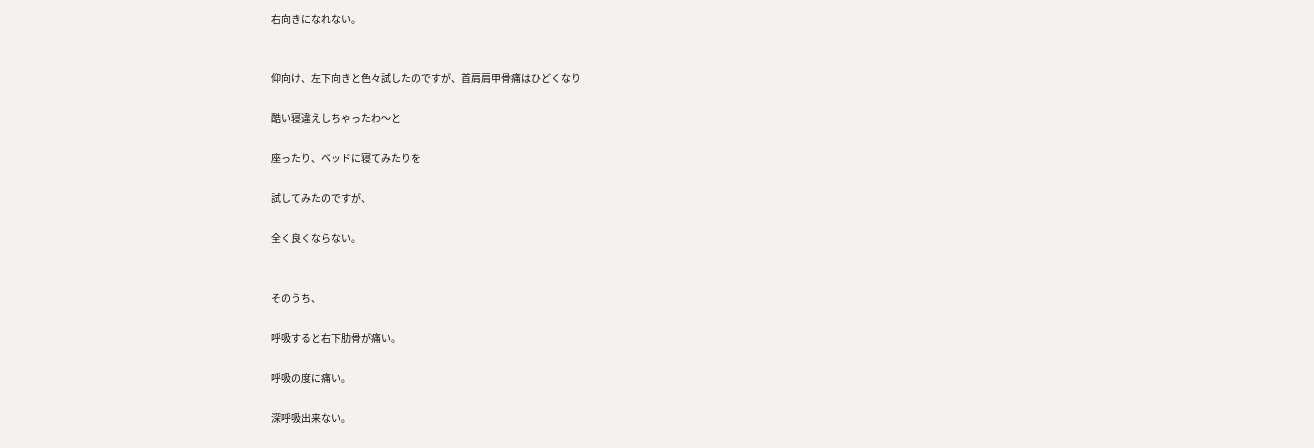右向きになれない。


仰向け、左下向きと色々試したのですが、首肩肩甲骨痛はひどくなり

酷い寝違えしちゃったわ〜と

座ったり、ベッドに寝てみたりを

試してみたのですが、

全く良くならない。


そのうち、

呼吸すると右下肋骨が痛い。

呼吸の度に痛い。

深呼吸出来ない。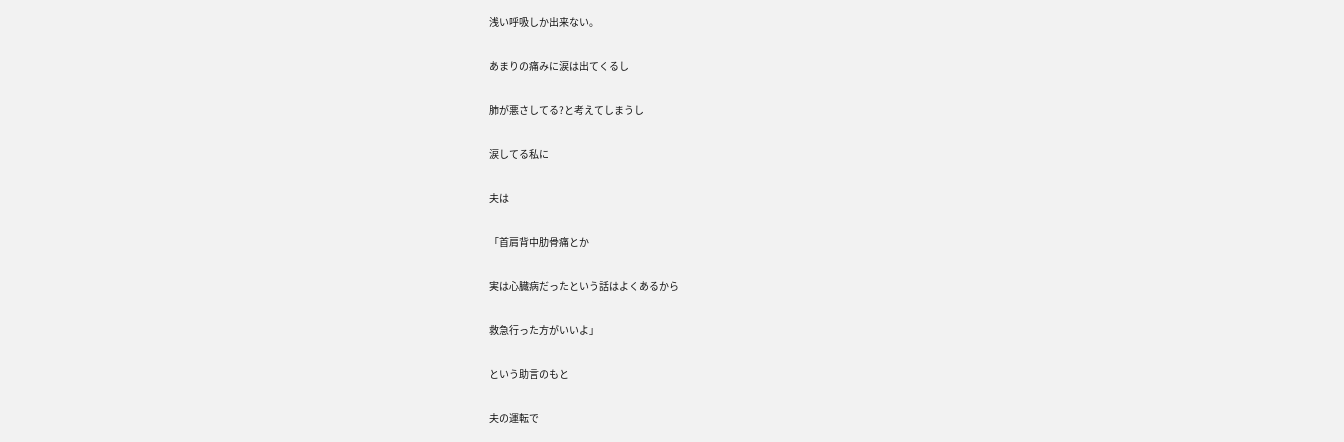浅い呼吸しか出来ない。

あまりの痛みに涙は出てくるし

肺が悪さしてる?と考えてしまうし

涙してる私に

夫は

「首肩背中肋骨痛とか

実は心臓病だったという話はよくあるから

救急行った方がいいよ」

という助言のもと

夫の運転で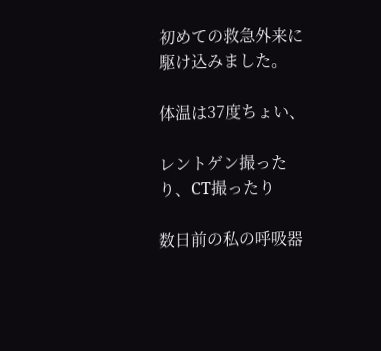初めての救急外来に駆け込みました。

体温は37度ちょい、

レントゲン撮ったり、CT撮ったり

数日前の私の呼吸器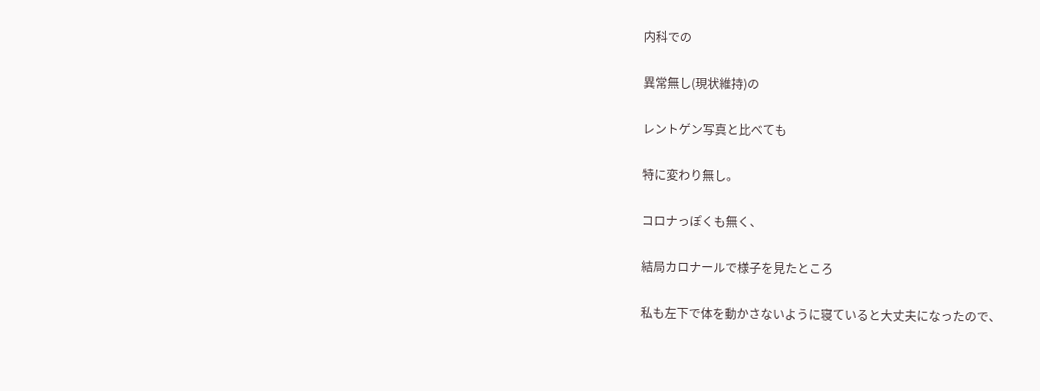内科での

異常無し(現状維持)の

レントゲン写真と比べても

特に変わり無し。

コロナっぽくも無く、

結局カロナールで様子を見たところ

私も左下で体を動かさないように寝ていると大丈夫になったので、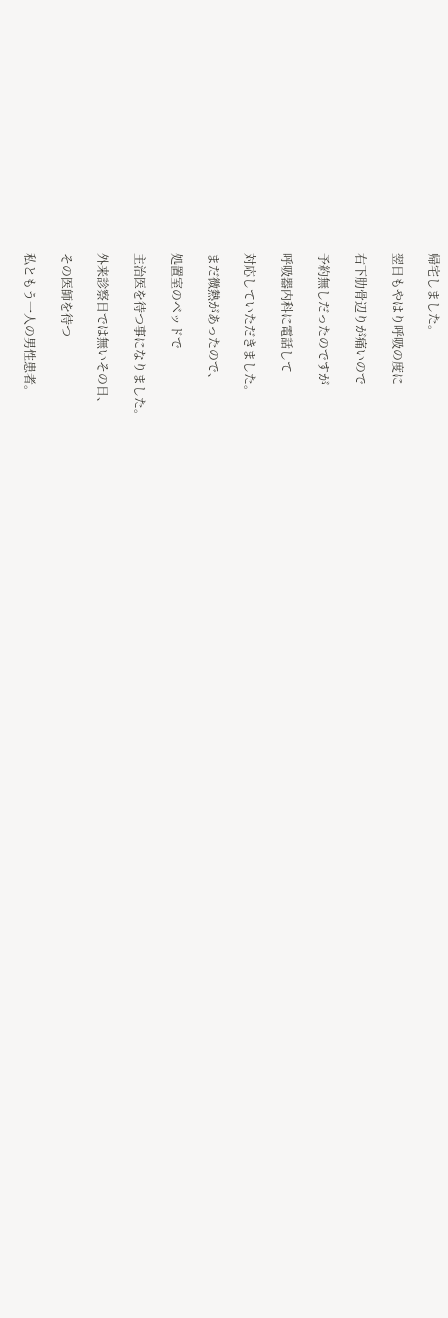帰宅しました。

翌日もやはり呼吸の度に

右下肋骨辺りが痛いので

予約無しだったのですが

呼吸器内科に電話して

対応していただきました。

まだ微熱があったので、

処置室のベッドで

主治医を待つ事になりました。

外来診察日では無いその日、

その医師を待つ

私ともう一人の男性患者。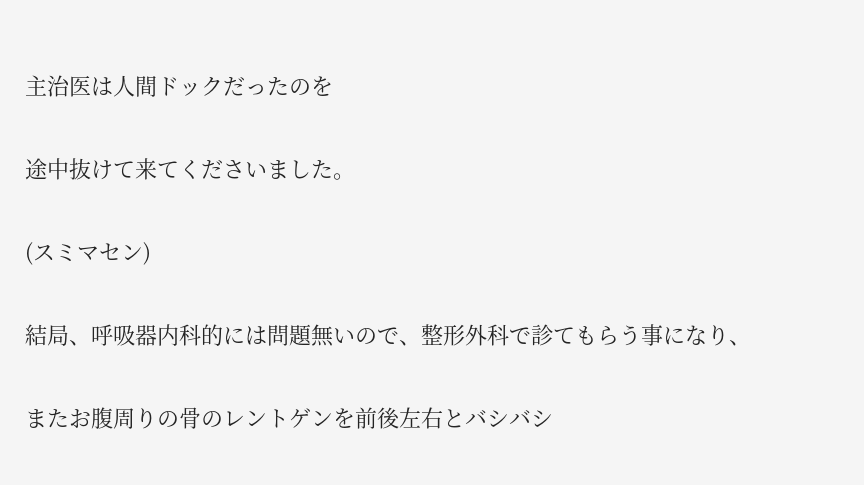主治医は人間ドックだったのを

途中抜けて来てくださいました。

(スミマセン)

結局、呼吸器内科的には問題無いので、整形外科で診てもらう事になり、

またお腹周りの骨のレントゲンを前後左右とバシバシ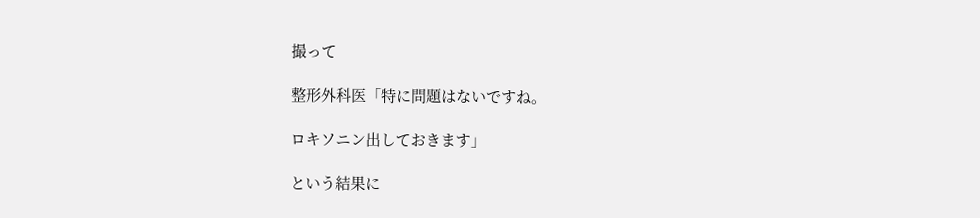撮って

整形外科医「特に問題はないですね。

ロキソニン出しておきます」

という結果に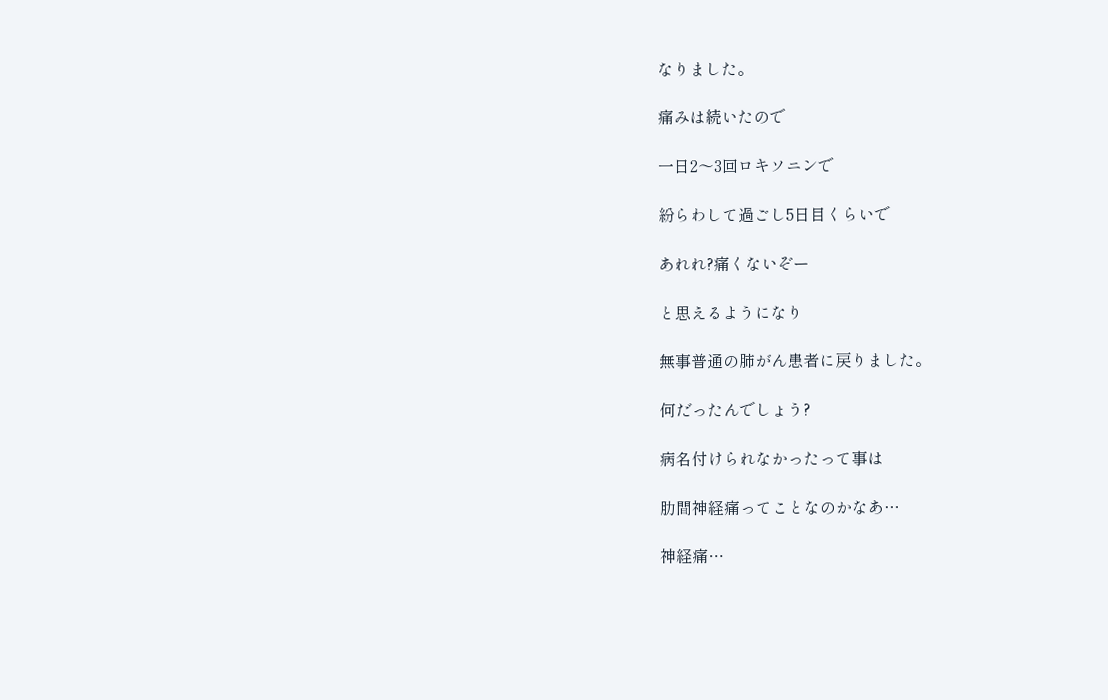なりました。

痛みは続いたので

一日2〜3回ロキソニンで

紛らわして過ごし5日目くらいで

あれれ?痛くないぞー

と思えるようになり

無事普通の肺がん患者に戻りました。

何だったんでしょう?

病名付けられなかったって事は

肋間神経痛ってことなのかなあ…

神経痛…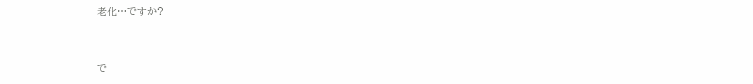老化…ですか?


で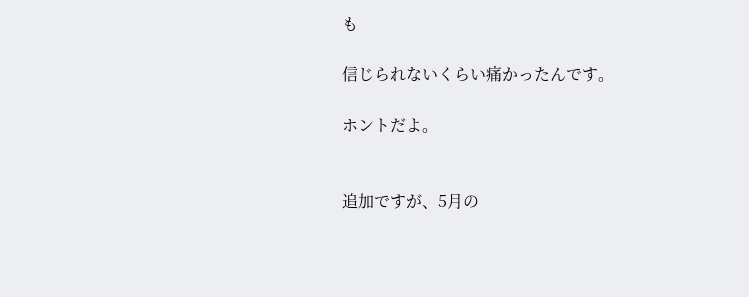も

信じられないくらい痛かったんです。

ホントだよ。


追加ですが、5月の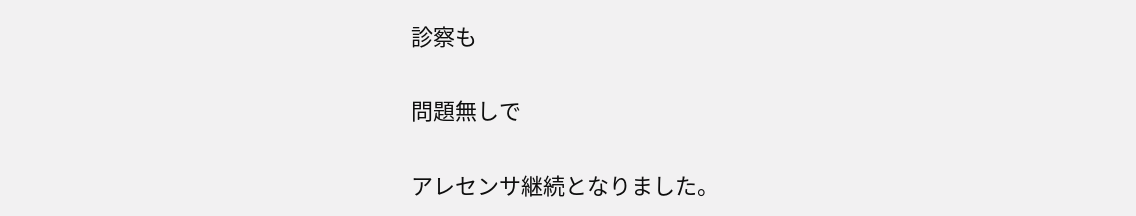診察も

問題無しで

アレセンサ継続となりました。